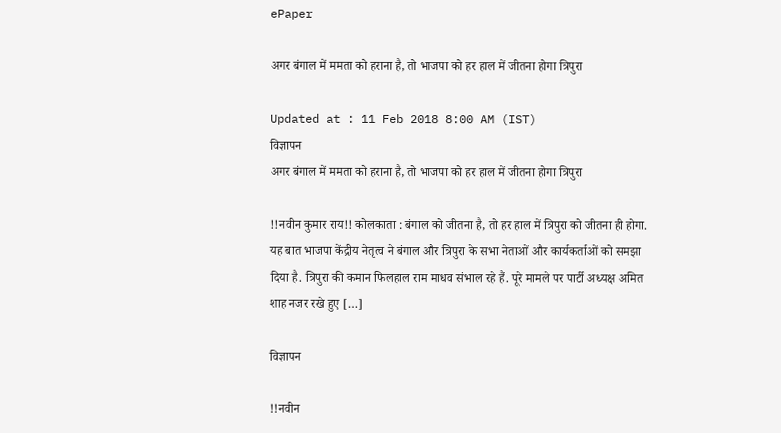ePaper

अगर बंगाल में ममता को हराना है, तो भाजपा को हर हाल में जीतना होगा त्रिपुरा

Updated at : 11 Feb 2018 8:00 AM (IST)
विज्ञापन
अगर बंगाल में ममता को हराना है, तो भाजपा को हर हाल में जीतना होगा त्रिपुरा

!!नवीन कुमार राय!! कोलकाता : बंगाल को जीतना है, तो हर हाल में त्रिपुरा को जीतना ही होगा. यह बात भाजपा केंद्रीय नेतृत्व ने बंगाल और त्रिपुरा के सभा नेताओं और कार्यकर्ताओं को समझा दिया है. त्रिपुरा की कमान फिलहाल राम माधव संभाल रहे हैं. पूरे मामले पर पार्टी अध्यक्ष अमित शाह नजर रखे हुए […]

विज्ञापन

!!नवीन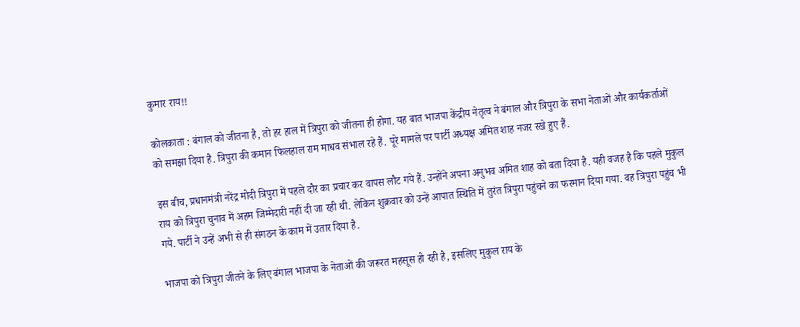कुमार राय!!

कोलकाता : बंगाल को जीतना है, तो हर हाल में त्रिपुरा को जीतना ही होगा. यह बात भाजपा केंद्रीय नेतृत्व ने बंगाल और त्रिपुरा के सभा नेताओं और कार्यकर्ताओं को समझा दिया है. त्रिपुरा की कमान फिलहाल राम माधव संभाल रहे हैं. पूरे मामले पर पार्टी अध्यक्ष अमित शाह नजर रखे हुए हैं.

इस बीच, प्रधानमंत्री नरेंद्र मोदी त्रिपुरा में पहले दौर का प्रचार कर वापस लौट गये हैं. उन्होंने अपना अनुभव अमित शाह को बता दिया है. यही वजह है कि पहले मुकुल राय को त्रिपुरा चुनाव में अहम जिम्मेदारी नहीं दी जा रही थी. लेकिन शुक्रवार को उन्हें आपात स्थिति में तुरंत त्रिपुरा पहुंचने का फरमान दिया गया. वह त्रिपुरा पहुंच भी गये. पार्टी ने उन्हें अभी से ही संगठन के काम में उतार दिया है.

भाजपा को त्रिपुरा जीतने के लिए बंगाल भाजपा के नेताओं की जरूरत महसूस हो रही है, इसलिए मुकुल राय के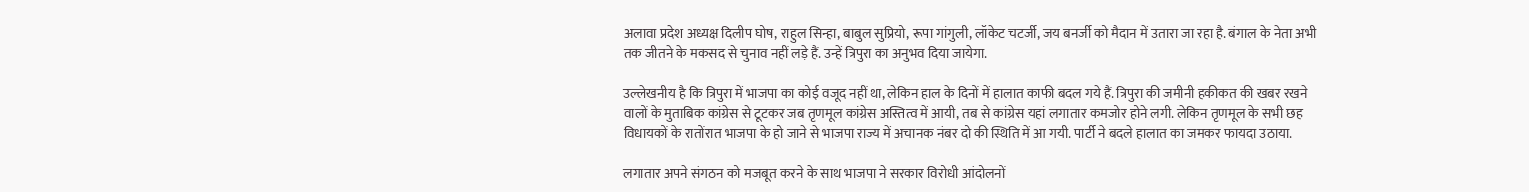अलावा प्रदेश अध्यक्ष दिलीप घोष, राहुल सिन्हा, बाबुल सुप्रियो, रूपा गांगुली, लॉकेट चटर्जी, जय बनर्जी को मैदान में उतारा जा रहा है. बंगाल के नेता अभी तक जीतने के मकसद से चुनाव नहीं लड़े हैं. उन्हें त्रिपुरा का अनुभव दिया जायेगा.

उल्लेखनीय है कि त्रिपुरा में भाजपा का कोई वजूद नहीं था, लेकिन हाल के दिनों में हालात काफी बदल गये हैं. त्रिपुरा की जमीनी हकीकत की खबर रखने वालों के मुताबिक कांग्रेस से टूटकर जब तृणमूल कांग्रेस अस्तित्व में आयी, तब से कांग्रेस यहां लगातार कमजोर होने लगी. लेकिन तृणमूल के सभी छह विधायकों के रातोंरात भाजपा के हो जाने से भाजपा राज्य में अचानक नंबर दो की स्थिति में आ गयी. पार्टी ने बदले हालात का जमकर फायदा उठाया.

लगातार अपने संगठन को मजबूत करने के साथ भाजपा ने सरकार विरोधी आंदोलनों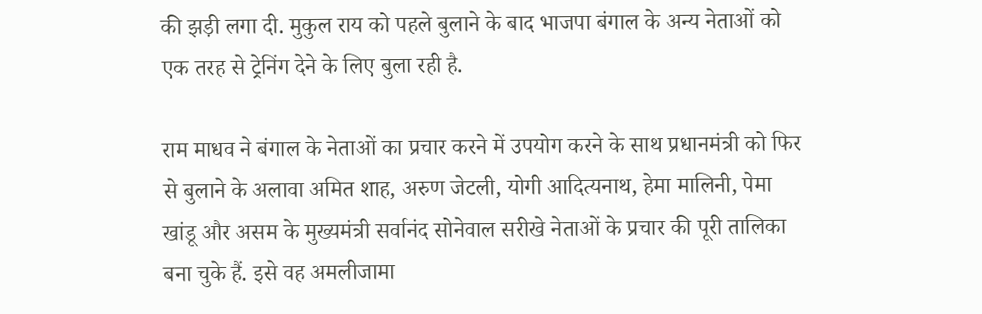की झड़ी लगा दी. मुकुल राय को पहले बुलाने के बाद भाजपा बंगाल के अन्य नेताओं को एक तरह से ट्रेनिंग देने के लिए बुला रही है.

राम माधव ने बंगाल के नेताओं का प्रचार करने में उपयोग करने के साथ प्रधानमंत्री को फिर से बुलाने के अलावा अमित शाह, अरुण जेटली, योगी आदित्यनाथ, हेमा मालिनी, पेमा खांडू और असम के मुख्यमंत्री सर्वानंद सोनेवाल सरीखे नेताओं के प्रचार की पूरी तालिका बना चुके हैं. इसे वह अमलीजामा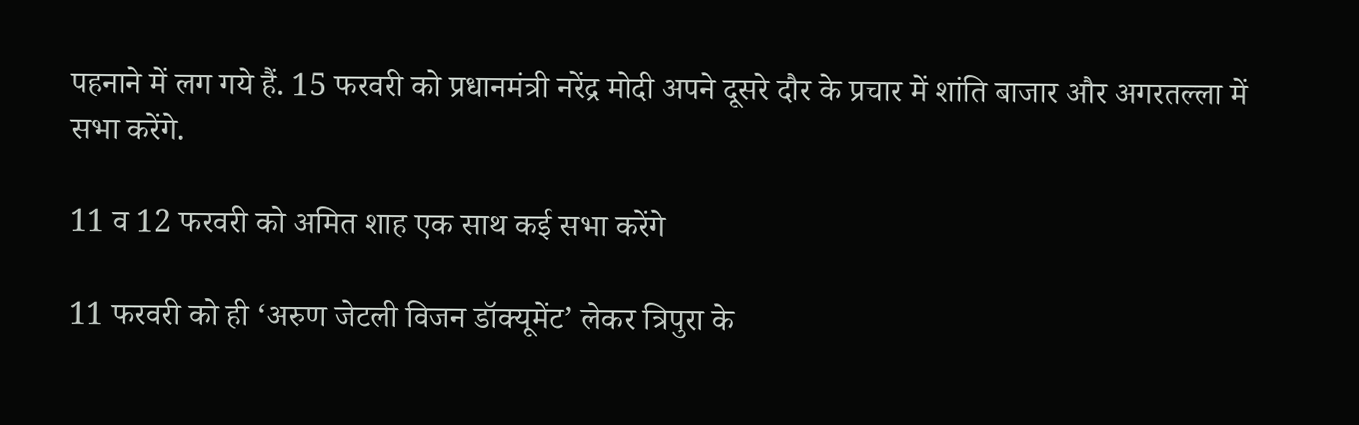पहनाने में लग गये हैं. 15 फरवरी को प्रधानमंत्री नरेंद्र मोदी अपने दूसरे दौर के प्रचार में शांति बाजार और अगरतल्ला में सभा करेंगे.

11 व 12 फरवरी को अमित शाह एक साथ कई सभा करेंगे

11 फरवरी को ही ‘अरुण जेटली विजन डॉक्यूमेंट’ लेकर त्रिपुरा के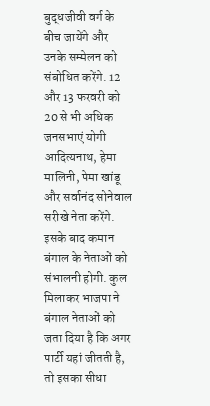बुद्धजीवी वर्ग के बीच जायेंगे और उनके सम्मेलन को संबोधित करेंगे. 12 और 13 फरवरी को 20 से भी अधिक जनसभाएं योगी आदित्यनाथ, हेमा मालिनी, पेमा खांडू और सर्वानंद सोनेवाल सरीखे नेता करेंगे. इसके बाद कमान बंगाल के नेताओं को संभालनी होगी. कुल मिलाकर भाजपा ने बंगाल नेताओं को जता दिया है कि अगर पार्टी यहां जीतती है, तो इसका सीधा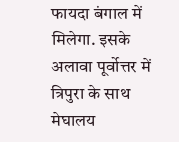फायदा बंगाल में मिलेगा. इसके अलावा पूर्वोत्तर में त्रिपुरा के साथ मेघालय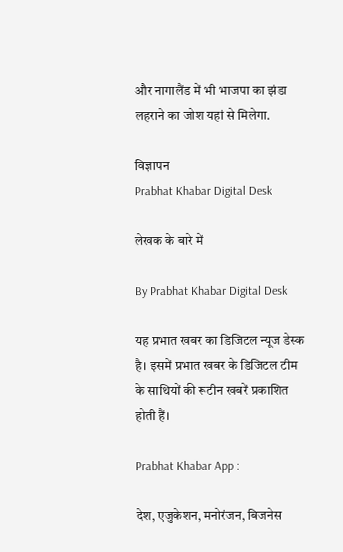और नागालैंड में भी भाजपा का झंडा लहराने का जोश यहां से मिलेगा.

विज्ञापन
Prabhat Khabar Digital Desk

लेखक के बारे में

By Prabhat Khabar Digital Desk

यह प्रभात खबर का डिजिटल न्यूज डेस्क है। इसमें प्रभात खबर के डिजिटल टीम के साथियों की रूटीन खबरें प्रकाशित होती हैं।

Prabhat Khabar App :

देश, एजुकेशन, मनोरंजन, बिजनेस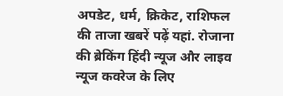अपडेट, धर्म, क्रिकेट, राशिफल की ताजा खबरें पढ़ें यहां. रोजाना की ब्रेकिंग हिंदी न्यूज और लाइव न्यूज कवरेज के लिए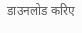डाउनलोड करिए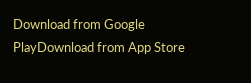Download from Google PlayDownload from App Store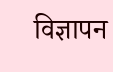विज्ञापन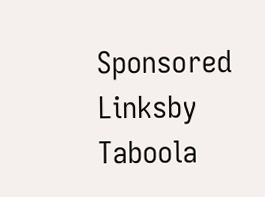Sponsored Linksby Taboola